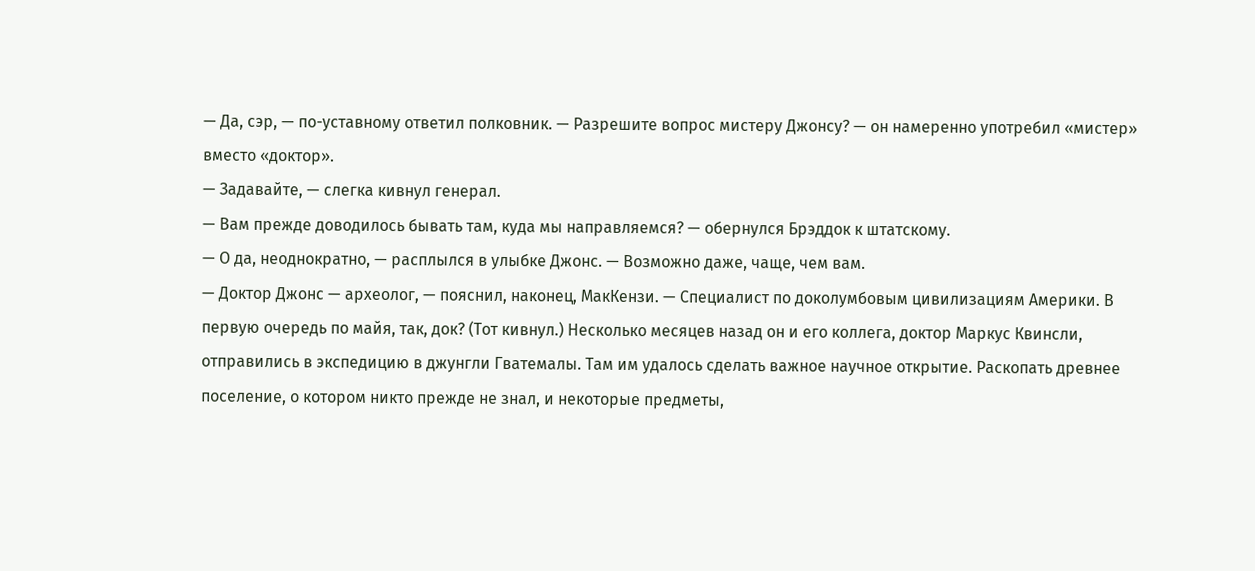— Да, сэр, — по-уставному ответил полковник. — Разрешите вопрос мистеру Джонсу? — он намеренно употребил «мистер» вместо «доктор».
— Задавайте, — слегка кивнул генерал.
— Вам прежде доводилось бывать там, куда мы направляемся? — обернулся Брэддок к штатскому.
— О да, неоднократно, — расплылся в улыбке Джонс. — Возможно даже, чаще, чем вам.
— Доктор Джонс — археолог, — пояснил, наконец, МакКензи. — Специалист по доколумбовым цивилизациям Америки. В первую очередь по майя, так, док? (Тот кивнул.) Несколько месяцев назад он и его коллега, доктор Маркус Квинсли, отправились в экспедицию в джунгли Гватемалы. Там им удалось сделать важное научное открытие. Раскопать древнее поселение, о котором никто прежде не знал, и некоторые предметы,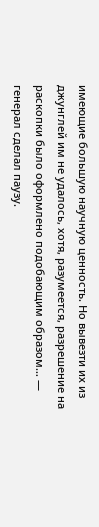имеющие большую научную ценность. Но вывезти их из джунглей им не удалось, хотя, разумеется, разрешение на раскопки было оформлено подобающим образом… — генерал сделал паузу.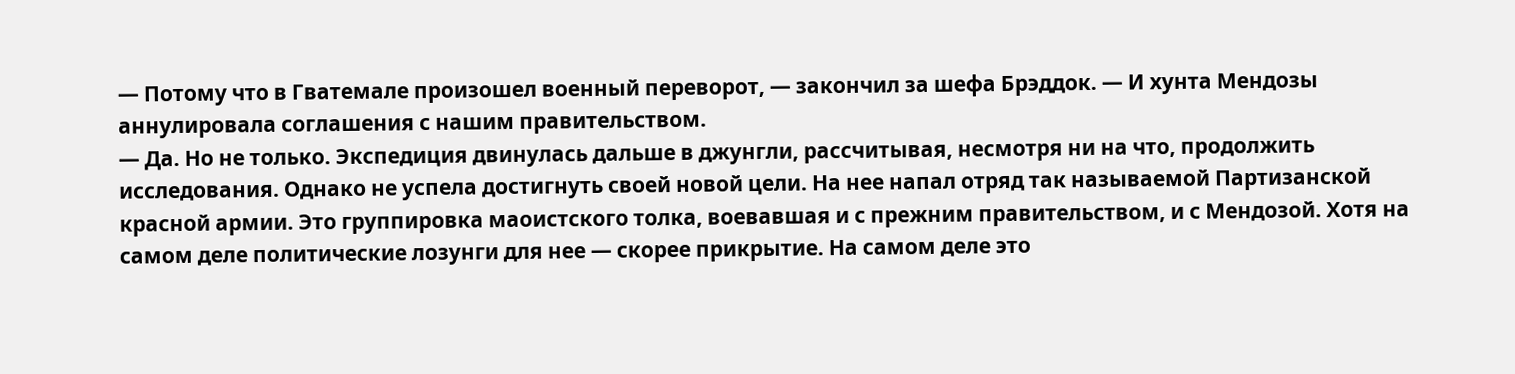— Потому что в Гватемале произошел военный переворот, — закончил за шефа Брэддок. — И хунта Мендозы аннулировала соглашения с нашим правительством.
— Да. Но не только. Экспедиция двинулась дальше в джунгли, рассчитывая, несмотря ни на что, продолжить исследования. Однако не успела достигнуть своей новой цели. На нее напал отряд так называемой Партизанской красной армии. Это группировка маоистского толка, воевавшая и с прежним правительством, и с Мендозой. Хотя на самом деле политические лозунги для нее — скорее прикрытие. На самом деле это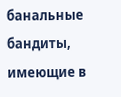банальные бандиты, имеющие в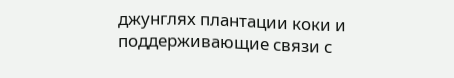джунглях плантации коки и поддерживающие связи с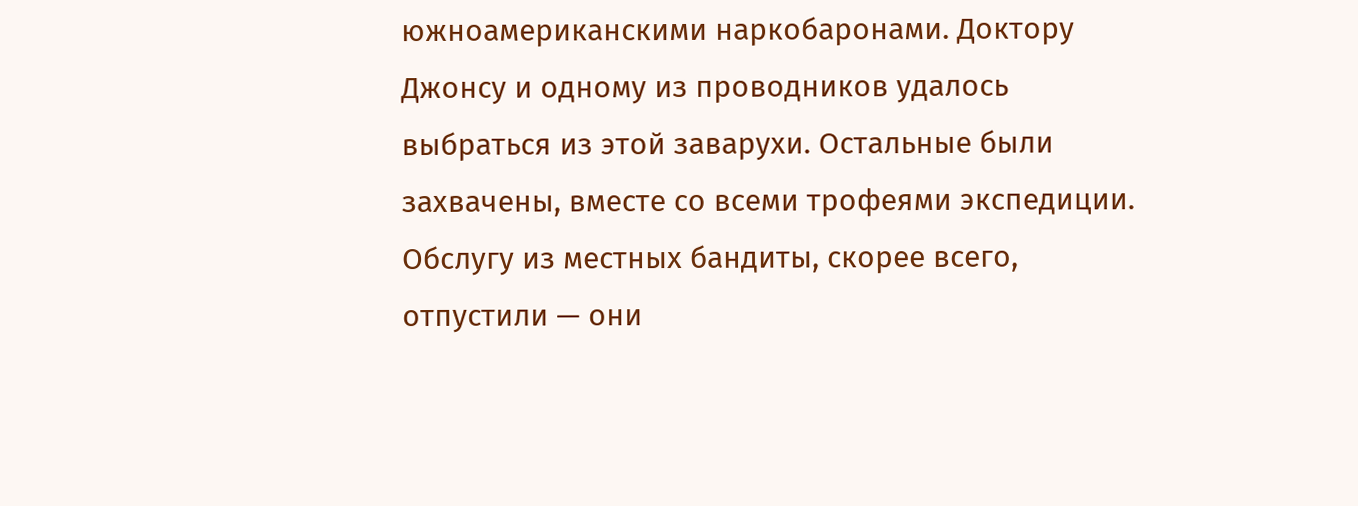южноамериканскими наркобаронами. Доктору Джонсу и одному из проводников удалось выбраться из этой заварухи. Остальные были захвачены, вместе со всеми трофеями экспедиции. Обслугу из местных бандиты, скорее всего, отпустили — они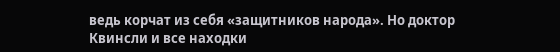ведь корчат из себя «защитников народа». Но доктор Квинсли и все находки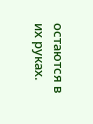остаются в их руках.